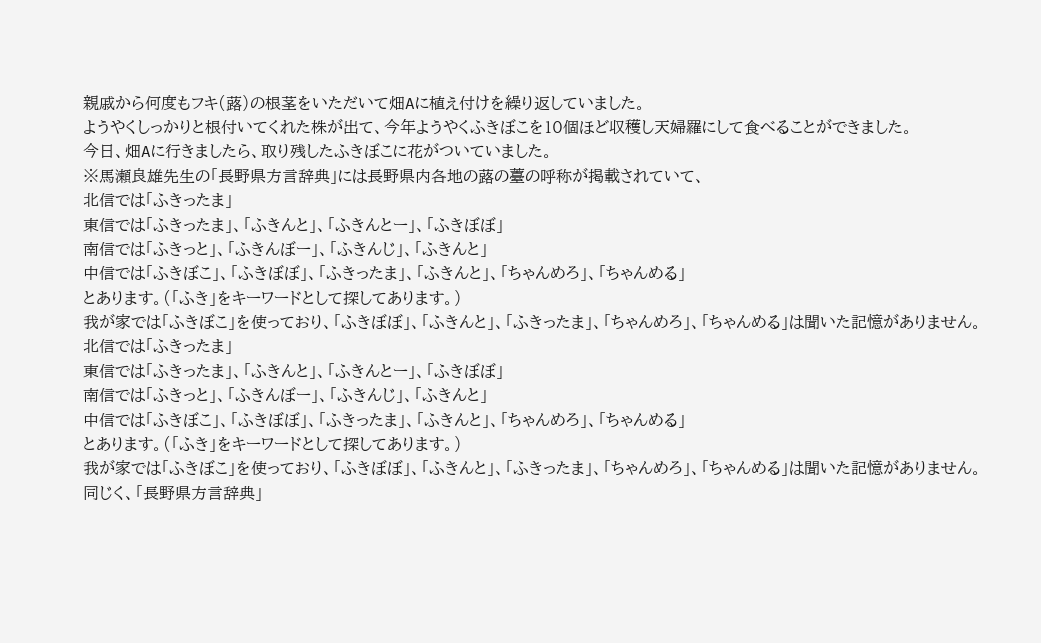親戚から何度もフキ(蕗)の根茎をいただいて畑Aに植え付けを繰り返していました。
ようやくしっかりと根付いてくれた株が出て、今年ようやくふきぼこを10個ほど収穫し天婦羅にして食べることができました。
今日、畑Aに行きましたら、取り残したふきぼこに花がついていました。
※馬瀬良雄先生の「長野県方言辞典」には長野県内各地の蕗の薹の呼称が掲載されていて、
北信では「ふきったま」
東信では「ふきったま」、「ふきんと」、「ふきんとー」、「ふきぼぼ」
南信では「ふきっと」、「ふきんぼー」、「ふきんじ」、「ふきんと」
中信では「ふきぼこ」、「ふきぼぼ」、「ふきったま」、「ふきんと」、「ちゃんめろ」、「ちゃんめる」
とあります。(「ふき」をキーワードとして探してあります。)
我が家では「ふきぼこ」を使っており、「ふきぼぼ」、「ふきんと」、「ふきったま」、「ちゃんめろ」、「ちゃんめる」は聞いた記憶がありません。
北信では「ふきったま」
東信では「ふきったま」、「ふきんと」、「ふきんとー」、「ふきぼぼ」
南信では「ふきっと」、「ふきんぼー」、「ふきんじ」、「ふきんと」
中信では「ふきぼこ」、「ふきぼぼ」、「ふきったま」、「ふきんと」、「ちゃんめろ」、「ちゃんめる」
とあります。(「ふき」をキーワードとして探してあります。)
我が家では「ふきぼこ」を使っており、「ふきぼぼ」、「ふきんと」、「ふきったま」、「ちゃんめろ」、「ちゃんめる」は聞いた記憶がありません。
同じく、「長野県方言辞典」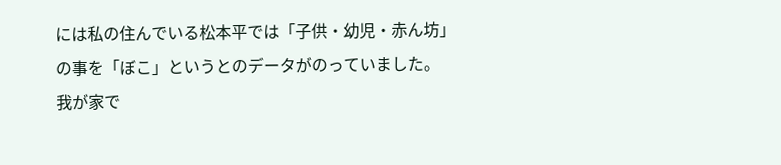には私の住んでいる松本平では「子供・幼児・赤ん坊」の事を「ぼこ」というとのデータがのっていました。
我が家で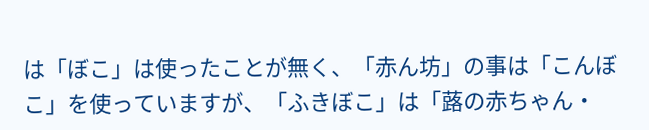は「ぼこ」は使ったことが無く、「赤ん坊」の事は「こんぼこ」を使っていますが、「ふきぼこ」は「蕗の赤ちゃん・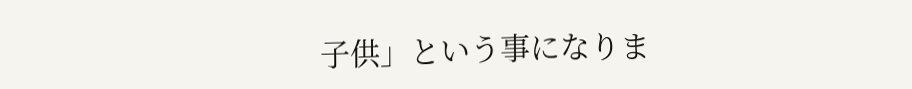子供」という事になりま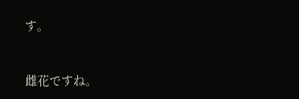す。


雌花ですね。